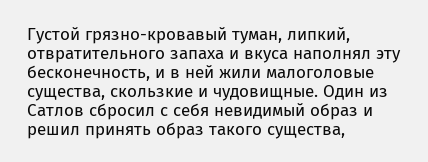Густой грязно-кровавый туман, липкий, отвратительного запаха и вкуса наполнял эту бесконечность, и в ней жили малоголовые существа, скользкие и чудовищные. Один из Сатлов сбросил с себя невидимый образ и решил принять образ такого существа,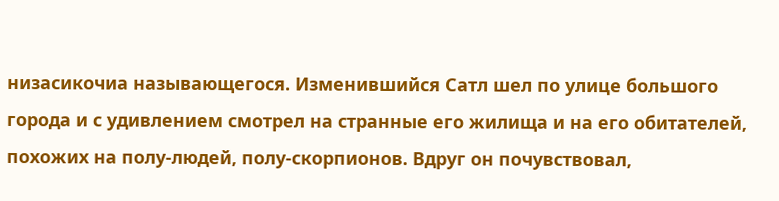низасикочиа называющегося. Изменившийся Сатл шел по улице большого города и с удивлением смотрел на странные его жилища и на его обитателей, похожих на полу-людей, полу-скорпионов. Вдруг он почувствовал,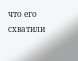что его схватили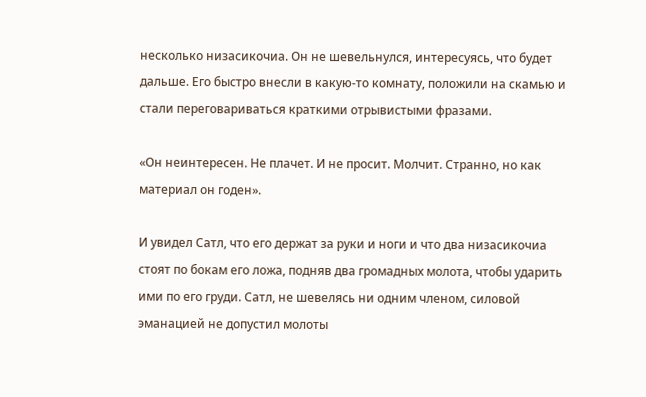несколько низасикочиа. Он не шевельнулся, интересуясь, что будет дальше. Его быстро внесли в какую-то комнату, положили на скамью и стали переговариваться краткими отрывистыми фразами.

«Он неинтересен. Не плачет. И не просит. Молчит. Странно, но как материал он годен».

И увидел Сатл, что его держат за руки и ноги и что два низасикочиа стоят по бокам его ложа, подняв два громадных молота, чтобы ударить ими по его груди. Сатл, не шевелясь ни одним членом, силовой эманацией не допустил молоты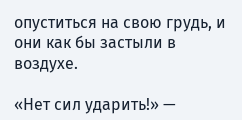опуститься на свою грудь, и они как бы застыли в воздухе.

«Нет сил ударить!» —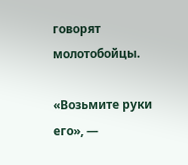говорят молотобойцы.

«Возьмите руки его», —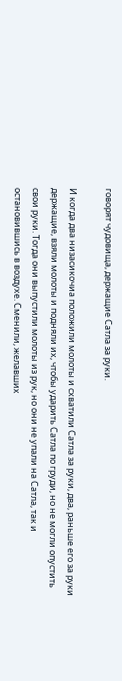говорят чудовища, держащие Сатла за руки.

И когда два низасикочиа положили молоты и схватили Сатла за руки, два, раньше его за руки держащие, взяли молоты и подняли их, чтобы ударить Сатла по груди, но не могли опустить свои руки. Тогда они выпустили молоты из рук, но они не упали на Сатла, так и остановившись в воздухе. Сменили, желавших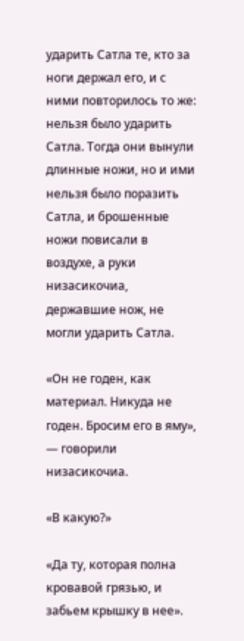ударить Сатла те, кто за ноги держал его, и с ними повторилось то же: нельзя было ударить Сатла. Тогда они вынули длинные ножи, но и ими нельзя было поразить Сатла, и брошенные ножи повисали в воздухе, а руки низасикочиа, державшие нож, не могли ударить Сатла.

«Он не годен, как материал. Никуда не годен. Бросим его в яму», — говорили низасикочиа.

«В какую?»

«Да ту, которая полна кровавой грязью, и забьем крышку в нее».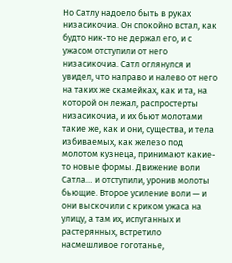Но Сатлу надоело быть в руках низасикочиа. Он спокойно встал, как будто ник-то не держал его, и с ужасом отступили от него низасикочиа. Сатл оглянулся и увидел, что направо и налево от него на таких же скамейках, как и та, на которой он лежал, распростерты низасикочиа, и их бьют молотами такие же, как и они, существа, и тела избиваемых, как железо под молотом кузнеца, принимают какие-то новые формы. Движение воли Сатла… и отступили, уронив молоты бьющие. Второе усиление воли — и они выскочили с криком ужаса на улицу, а там их, испуганных и растерянных, встретило насмешливое гоготанье,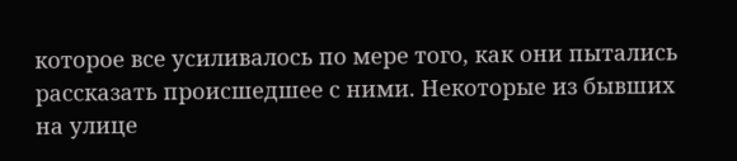которое все усиливалось по мере того, как они пытались рассказать происшедшее с ними. Некоторые из бывших на улице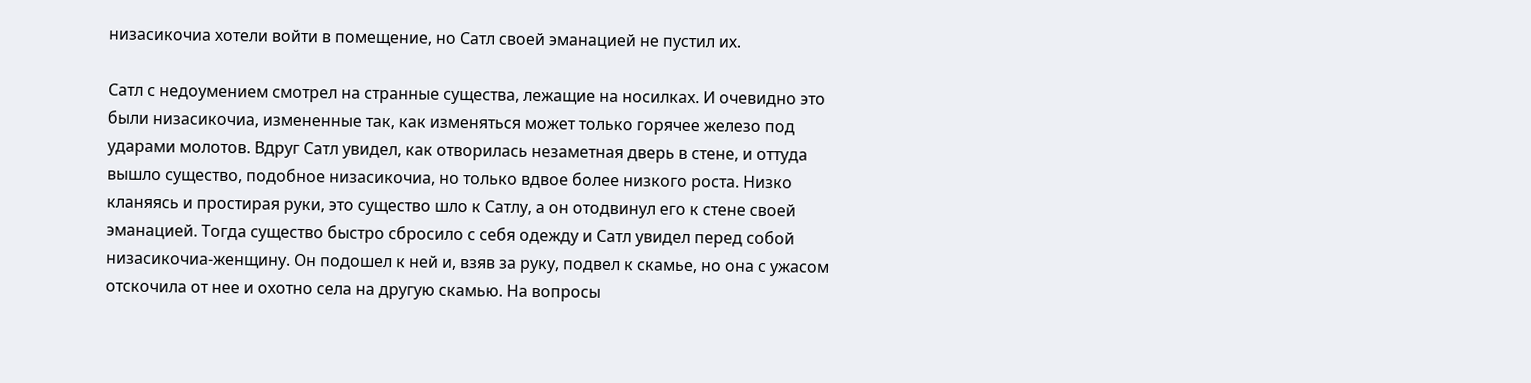низасикочиа хотели войти в помещение, но Сатл своей эманацией не пустил их.

Сатл с недоумением смотрел на странные существа, лежащие на носилках. И очевидно это были низасикочиа, измененные так, как изменяться может только горячее железо под ударами молотов. Вдруг Сатл увидел, как отворилась незаметная дверь в стене, и оттуда вышло существо, подобное низасикочиа, но только вдвое более низкого роста. Низко кланяясь и простирая руки, это существо шло к Сатлу, а он отодвинул его к стене своей эманацией. Тогда существо быстро сбросило с себя одежду и Сатл увидел перед собой низасикочиа-женщину. Он подошел к ней и, взяв за руку, подвел к скамье, но она с ужасом отскочила от нее и охотно села на другую скамью. На вопросы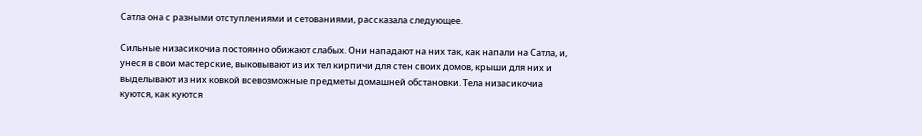Сатла она с разными отступлениями и сетованиями, рассказала следующее.

Сильные низасикочиа постоянно обижают слабых. Они нападают на них так, как напали на Сатла, и, унеся в свои мастерские, выковывают из их тел кирпичи для стен своих домов, крыши для них и выделывают из них ковкой всевозможные предметы домашней обстановки. Тела низасикочиа куются, как куются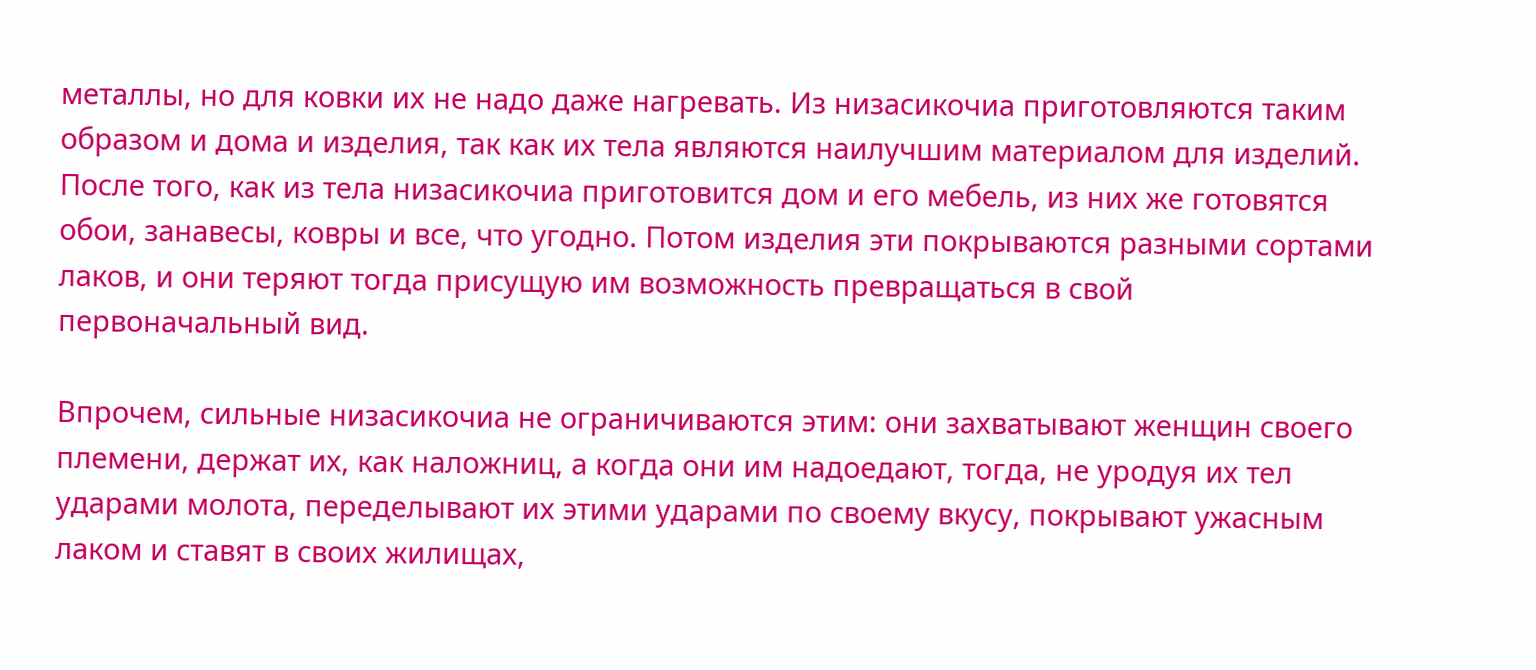металлы, но для ковки их не надо даже нагревать. Из низасикочиа приготовляются таким образом и дома и изделия, так как их тела являются наилучшим материалом для изделий. После того, как из тела низасикочиа приготовится дом и его мебель, из них же готовятся обои, занавесы, ковры и все, что угодно. Потом изделия эти покрываются разными сортами лаков, и они теряют тогда присущую им возможность превращаться в свой первоначальный вид.

Впрочем, сильные низасикочиа не ограничиваются этим: они захватывают женщин своего племени, держат их, как наложниц, а когда они им надоедают, тогда, не уродуя их тел ударами молота, переделывают их этими ударами по своему вкусу, покрывают ужасным лаком и ставят в своих жилищах,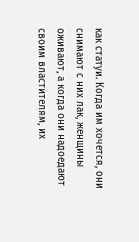как статуи. Когда им хочется, они снимают с них лак, женщины оживают, а когда они надоедают своим властителям, их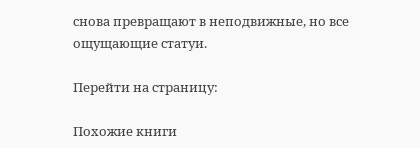снова превращают в неподвижные, но все ощущающие статуи.

Перейти на страницу:

Похожие книги